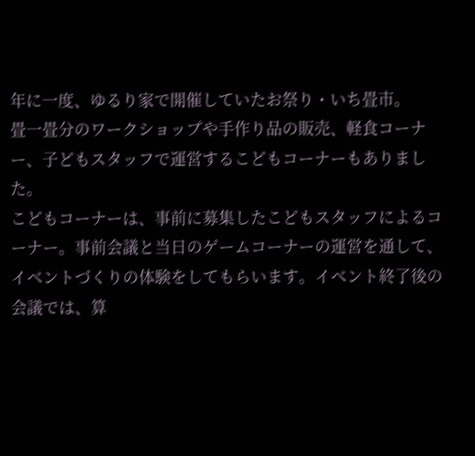年に一度、ゆるり家で開催していたお祭り・いち畳市。
畳一畳分のワークショップや手作り品の販売、軽食コーナー、子どもスタッフで運営するこどもコーナーもありました。
こどもコーナーは、事前に募集したこどもスタッフによるコーナー。事前会議と当日のゲームコーナーの運営を通して、イベントづくりの体験をしてもらいます。イベント終了後の会議では、算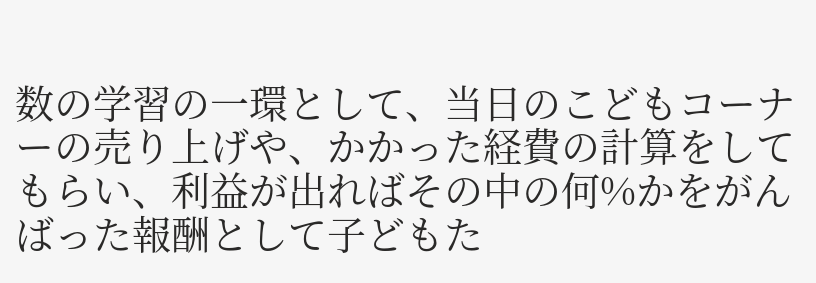数の学習の一環として、当日のこどもコーナーの売り上げや、かかった経費の計算をしてもらい、利益が出ればその中の何%かをがんばった報酬として子どもた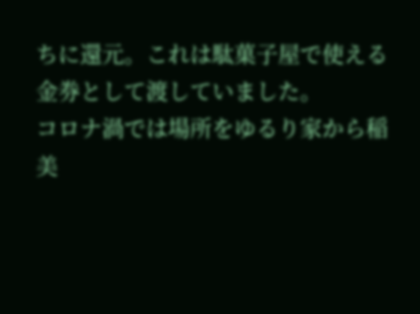ちに還元。これは駄菓子屋で使える金券として渡していました。
コロナ渦では場所をゆるり家から稲美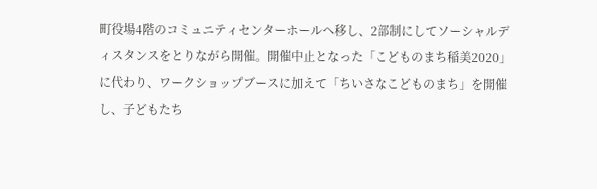町役場4階のコミュニティセンターホールへ移し、2部制にしてソーシャルディスタンスをとりながら開催。開催中止となった「こどものまち稲美2020」に代わり、ワークショップブースに加えて「ちいさなこどものまち」を開催し、子どもたち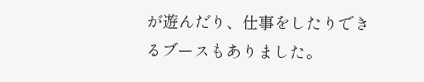が遊んだり、仕事をしたりできるブースもありました。